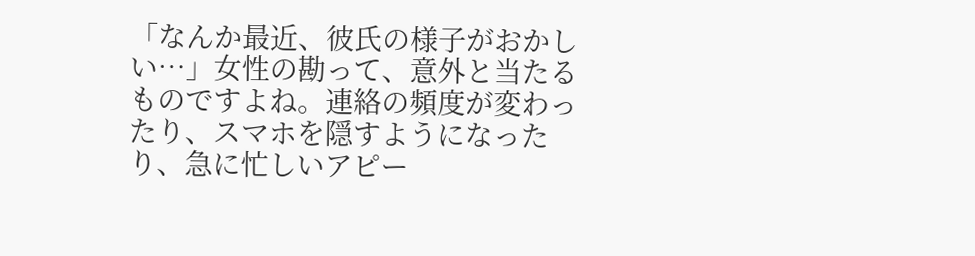「なんか最近、彼氏の様子がおかしい…」女性の勘って、意外と当たるものですよね。連絡の頻度が変わったり、スマホを隠すようになったり、急に忙しいアピー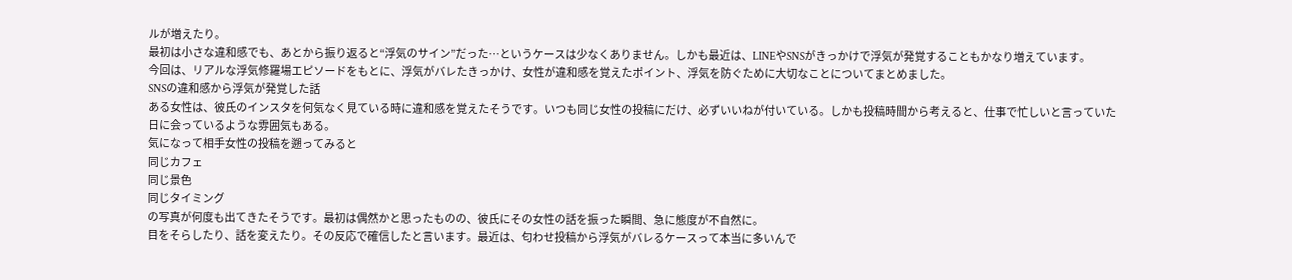ルが増えたり。
最初は小さな違和感でも、あとから振り返ると“浮気のサイン”だった…というケースは少なくありません。しかも最近は、LINEやSNSがきっかけで浮気が発覚することもかなり増えています。
今回は、リアルな浮気修羅場エピソードをもとに、浮気がバレたきっかけ、女性が違和感を覚えたポイント、浮気を防ぐために大切なことについてまとめました。
SNSの違和感から浮気が発覚した話
ある女性は、彼氏のインスタを何気なく見ている時に違和感を覚えたそうです。いつも同じ女性の投稿にだけ、必ずいいねが付いている。しかも投稿時間から考えると、仕事で忙しいと言っていた日に会っているような雰囲気もある。
気になって相手女性の投稿を遡ってみると
同じカフェ
同じ景色
同じタイミング
の写真が何度も出てきたそうです。最初は偶然かと思ったものの、彼氏にその女性の話を振った瞬間、急に態度が不自然に。
目をそらしたり、話を変えたり。その反応で確信したと言います。最近は、匂わせ投稿から浮気がバレるケースって本当に多いんで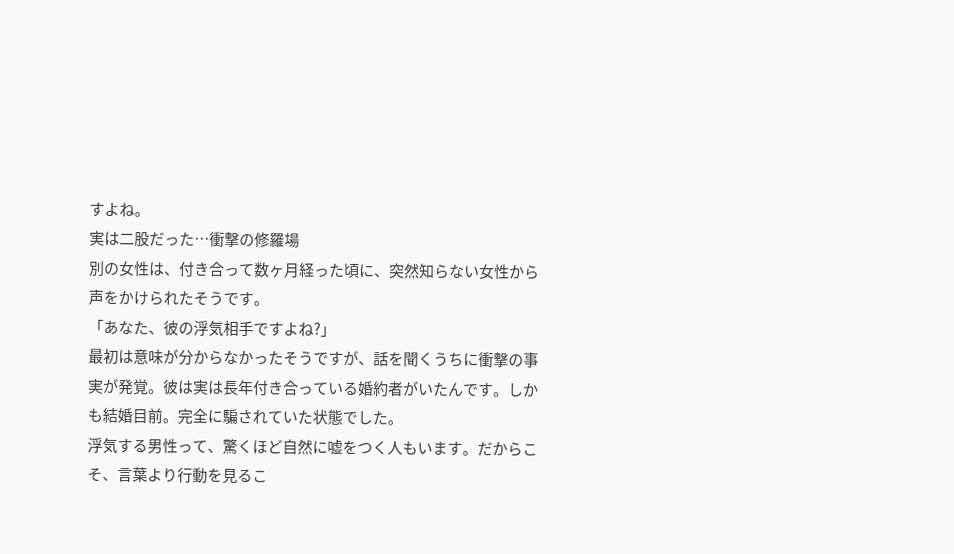すよね。
実は二股だった…衝撃の修羅場
別の女性は、付き合って数ヶ月経った頃に、突然知らない女性から声をかけられたそうです。
「あなた、彼の浮気相手ですよね?」
最初は意味が分からなかったそうですが、話を聞くうちに衝撃の事実が発覚。彼は実は長年付き合っている婚約者がいたんです。しかも結婚目前。完全に騙されていた状態でした。
浮気する男性って、驚くほど自然に嘘をつく人もいます。だからこそ、言葉より行動を見るこ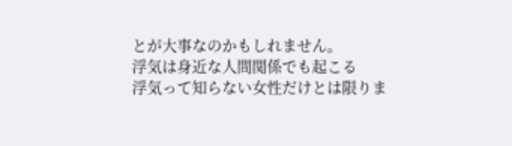とが大事なのかもしれません。
浮気は身近な人間関係でも起こる
浮気って知らない女性だけとは限りま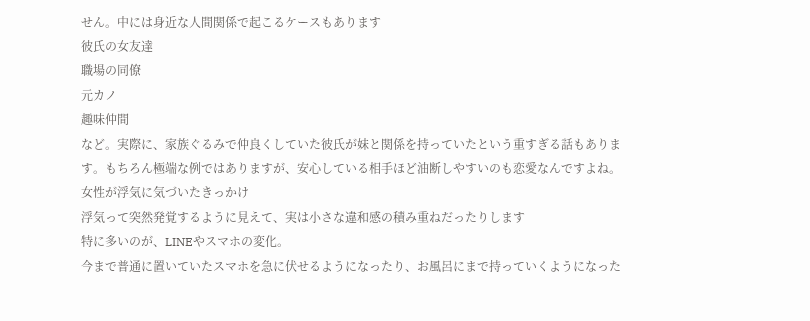せん。中には身近な人間関係で起こるケースもあります
彼氏の女友達
職場の同僚
元カノ
趣味仲間
など。実際に、家族ぐるみで仲良くしていた彼氏が妹と関係を持っていたという重すぎる話もあります。もちろん極端な例ではありますが、安心している相手ほど油断しやすいのも恋愛なんですよね。
女性が浮気に気づいたきっかけ
浮気って突然発覚するように見えて、実は小さな違和感の積み重ねだったりします
特に多いのが、LINEやスマホの変化。
今まで普通に置いていたスマホを急に伏せるようになったり、お風呂にまで持っていくようになった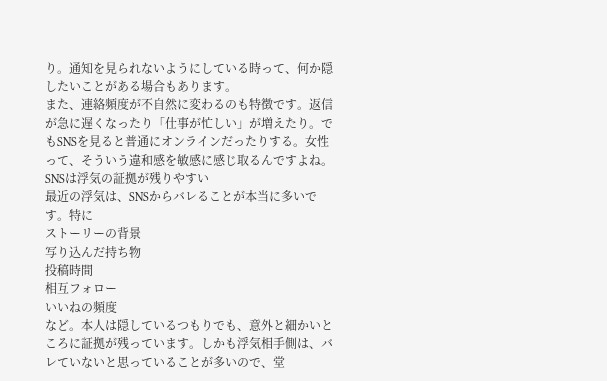り。通知を見られないようにしている時って、何か隠したいことがある場合もあります。
また、連絡頻度が不自然に変わるのも特徴です。返信が急に遅くなったり「仕事が忙しい」が増えたり。でもSNSを見ると普通にオンラインだったりする。女性って、そういう違和感を敏感に感じ取るんですよね。
SNSは浮気の証拠が残りやすい
最近の浮気は、SNSからバレることが本当に多いです。特に
ストーリーの背景
写り込んだ持ち物
投稿時間
相互フォロー
いいねの頻度
など。本人は隠しているつもりでも、意外と細かいところに証拠が残っています。しかも浮気相手側は、バレていないと思っていることが多いので、堂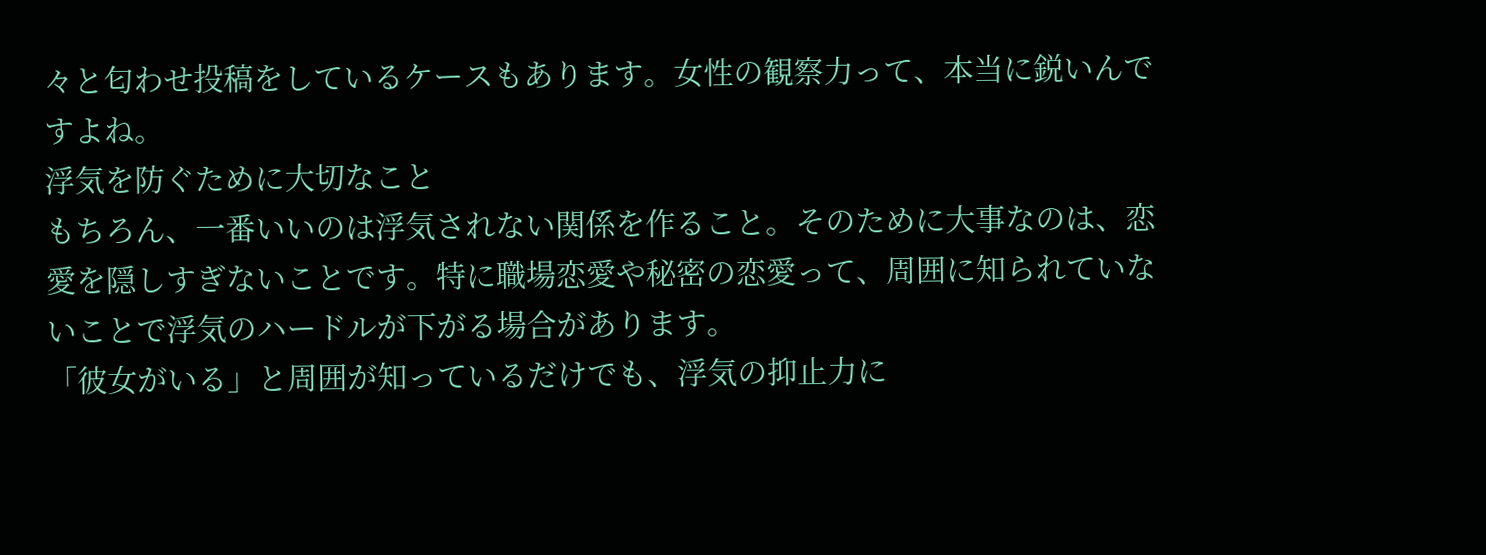々と匂わせ投稿をしているケースもあります。女性の観察力って、本当に鋭いんですよね。
浮気を防ぐために大切なこと
もちろん、一番いいのは浮気されない関係を作ること。そのために大事なのは、恋愛を隠しすぎないことです。特に職場恋愛や秘密の恋愛って、周囲に知られていないことで浮気のハードルが下がる場合があります。
「彼女がいる」と周囲が知っているだけでも、浮気の抑止力に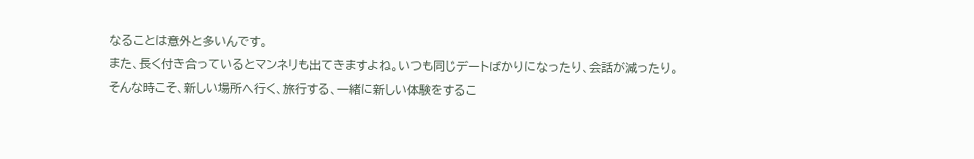なることは意外と多いんです。
また、長く付き合っているとマンネリも出てきますよね。いつも同じデートばかりになったり、会話が減ったり。
そんな時こそ、新しい場所へ行く、旅行する、一緒に新しい体験をするこ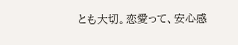とも大切。恋愛って、安心感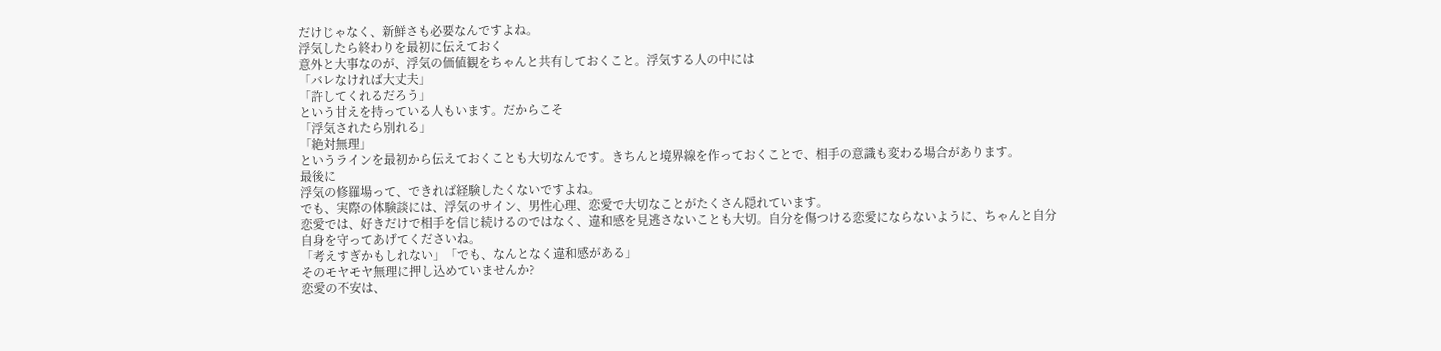だけじゃなく、新鮮さも必要なんですよね。
浮気したら終わりを最初に伝えておく
意外と大事なのが、浮気の価値観をちゃんと共有しておくこと。浮気する人の中には
「バレなければ大丈夫」
「許してくれるだろう」
という甘えを持っている人もいます。だからこそ
「浮気されたら別れる」
「絶対無理」
というラインを最初から伝えておくことも大切なんです。きちんと境界線を作っておくことで、相手の意識も変わる場合があります。
最後に
浮気の修羅場って、できれば経験したくないですよね。
でも、実際の体験談には、浮気のサイン、男性心理、恋愛で大切なことがたくさん隠れています。
恋愛では、好きだけで相手を信じ続けるのではなく、違和感を見逃さないことも大切。自分を傷つける恋愛にならないように、ちゃんと自分自身を守ってあげてくださいね。
「考えすぎかもしれない」「でも、なんとなく違和感がある」
そのモヤモヤ無理に押し込めていませんか?
恋愛の不安は、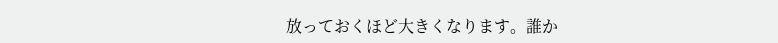放っておくほど大きくなります。誰か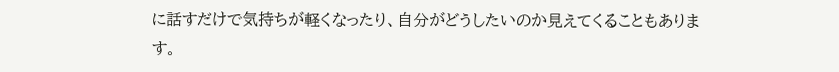に話すだけで気持ちが軽くなったり、自分がどうしたいのか見えてくることもあります。